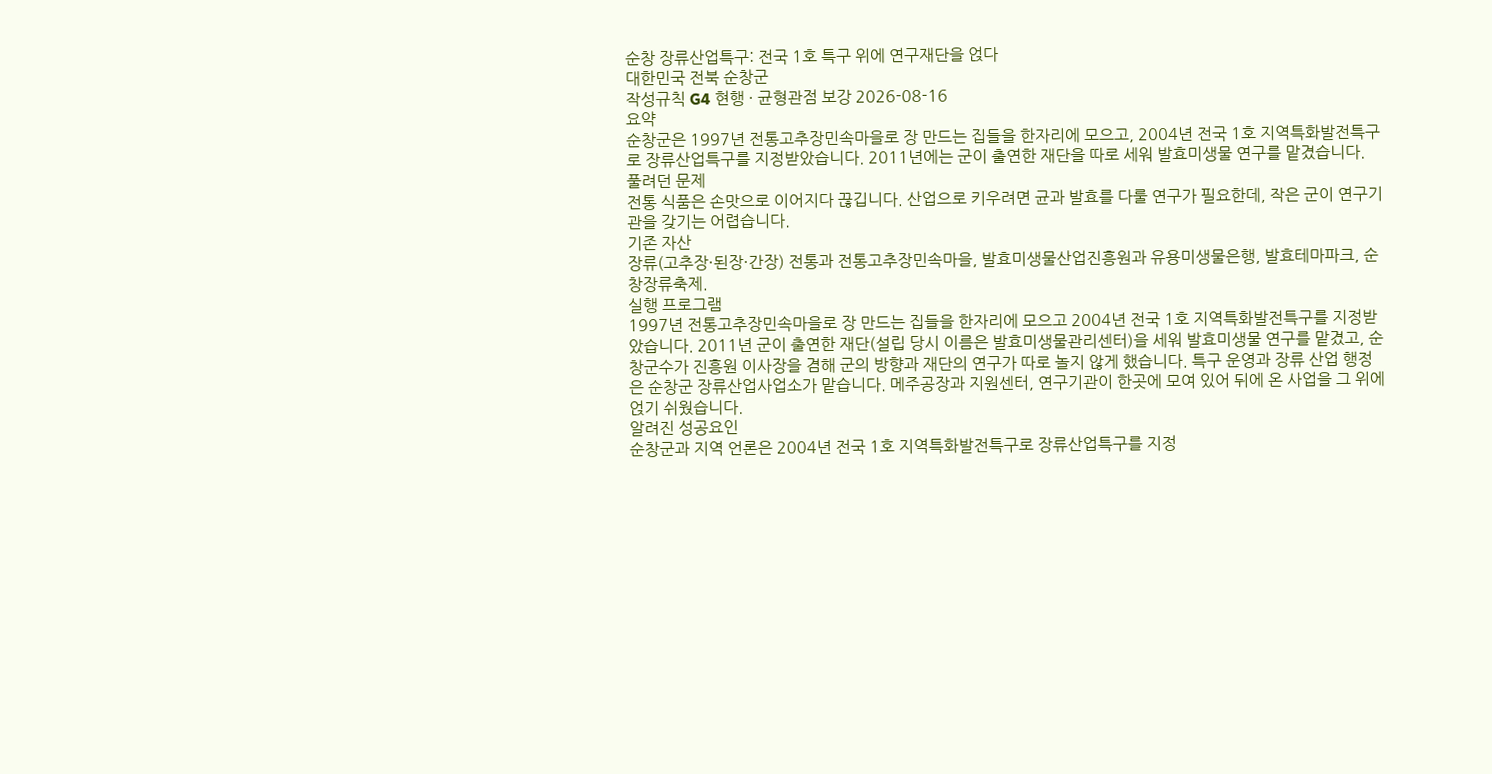순창 장류산업특구: 전국 1호 특구 위에 연구재단을 얹다
대한민국 전북 순창군
작성규칙 G4 현행 · 균형관점 보강 2026-08-16
요약
순창군은 1997년 전통고추장민속마을로 장 만드는 집들을 한자리에 모으고, 2004년 전국 1호 지역특화발전특구로 장류산업특구를 지정받았습니다. 2011년에는 군이 출연한 재단을 따로 세워 발효미생물 연구를 맡겼습니다.
풀려던 문제
전통 식품은 손맛으로 이어지다 끊깁니다. 산업으로 키우려면 균과 발효를 다룰 연구가 필요한데, 작은 군이 연구기관을 갖기는 어렵습니다.
기존 자산
장류(고추장·된장·간장) 전통과 전통고추장민속마을, 발효미생물산업진흥원과 유용미생물은행, 발효테마파크, 순창장류축제.
실행 프로그램
1997년 전통고추장민속마을로 장 만드는 집들을 한자리에 모으고 2004년 전국 1호 지역특화발전특구를 지정받았습니다. 2011년 군이 출연한 재단(설립 당시 이름은 발효미생물관리센터)을 세워 발효미생물 연구를 맡겼고, 순창군수가 진흥원 이사장을 겸해 군의 방향과 재단의 연구가 따로 놀지 않게 했습니다. 특구 운영과 장류 산업 행정은 순창군 장류산업사업소가 맡습니다. 메주공장과 지원센터, 연구기관이 한곳에 모여 있어 뒤에 온 사업을 그 위에 얹기 쉬웠습니다.
알려진 성공요인
순창군과 지역 언론은 2004년 전국 1호 지역특화발전특구로 장류산업특구를 지정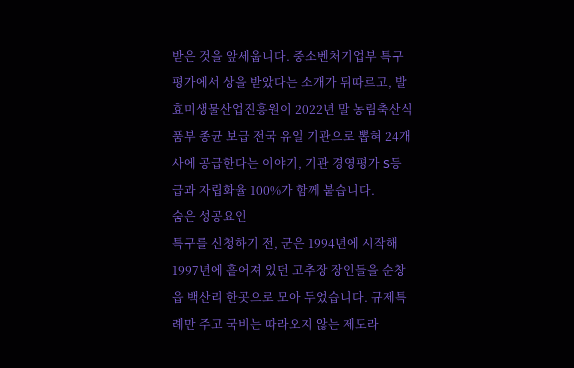받은 것을 앞세웁니다. 중소벤처기업부 특구 평가에서 상을 받았다는 소개가 뒤따르고, 발효미생물산업진흥원이 2022년 말 농림축산식품부 종균 보급 전국 유일 기관으로 뽑혀 24개사에 공급한다는 이야기, 기관 경영평가 S등급과 자립화율 100%가 함께 붙습니다.
숨은 성공요인
특구를 신청하기 전, 군은 1994년에 시작해 1997년에 흩어져 있던 고추장 장인들을 순창읍 백산리 한곳으로 모아 두었습니다. 규제특례만 주고 국비는 따라오지 않는 제도라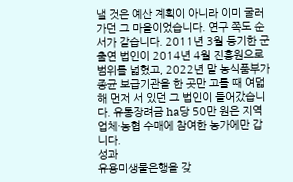낼 것은 예산 계획이 아니라 이미 굴러가던 그 마을이었습니다. 연구 쪽도 순서가 같습니다. 2011년 3월 등기한 군 출연 법인이 2014년 4월 진흥원으로 범위를 넓혔고, 2022년 말 농식품부가 종균 보급기관을 한 곳만 고를 때 여덟 해 먼저 서 있던 그 법인이 들어갔습니다. 유통장려금 ha당 50만 원은 지역 업체·농협 수매에 참여한 농가에만 갑니다.
성과
유용미생물은행을 갖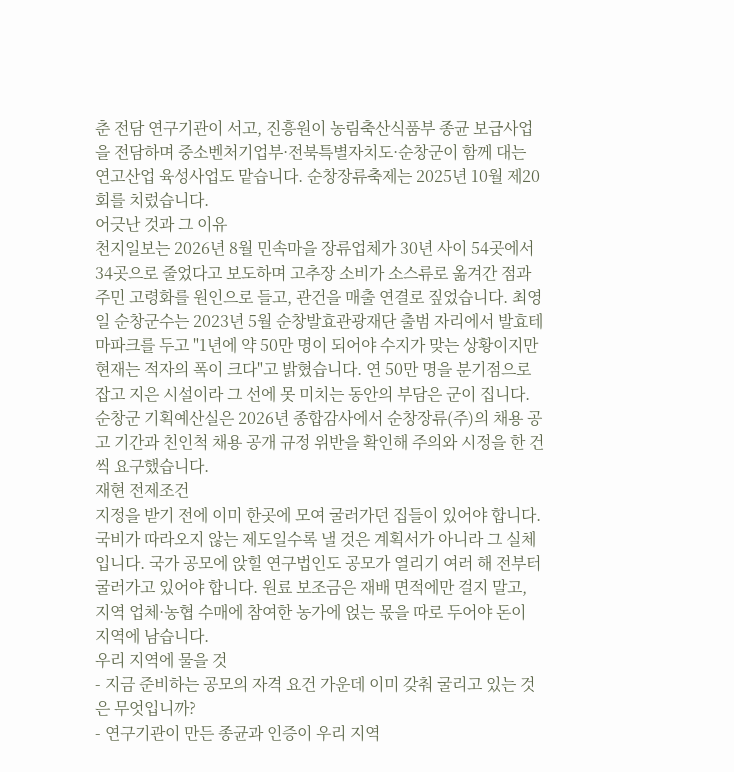춘 전담 연구기관이 서고, 진흥원이 농림축산식품부 종균 보급사업을 전담하며 중소벤처기업부·전북특별자치도·순창군이 함께 대는 연고산업 육성사업도 맡습니다. 순창장류축제는 2025년 10월 제20회를 치렀습니다.
어긋난 것과 그 이유
천지일보는 2026년 8월 민속마을 장류업체가 30년 사이 54곳에서 34곳으로 줄었다고 보도하며 고추장 소비가 소스류로 옮겨간 점과 주민 고령화를 원인으로 들고, 관건을 매출 연결로 짚었습니다. 최영일 순창군수는 2023년 5월 순창발효관광재단 출범 자리에서 발효테마파크를 두고 "1년에 약 50만 명이 되어야 수지가 맞는 상황이지만 현재는 적자의 폭이 크다"고 밝혔습니다. 연 50만 명을 분기점으로 잡고 지은 시설이라 그 선에 못 미치는 동안의 부담은 군이 집니다. 순창군 기획예산실은 2026년 종합감사에서 순창장류(주)의 채용 공고 기간과 친인척 채용 공개 규정 위반을 확인해 주의와 시정을 한 건씩 요구했습니다.
재현 전제조건
지정을 받기 전에 이미 한곳에 모여 굴러가던 집들이 있어야 합니다. 국비가 따라오지 않는 제도일수록 낼 것은 계획서가 아니라 그 실체입니다. 국가 공모에 앉힐 연구법인도 공모가 열리기 여러 해 전부터 굴러가고 있어야 합니다. 원료 보조금은 재배 면적에만 걸지 말고, 지역 업체·농협 수매에 참여한 농가에 얹는 몫을 따로 두어야 돈이 지역에 남습니다.
우리 지역에 물을 것
- 지금 준비하는 공모의 자격 요건 가운데 이미 갖춰 굴리고 있는 것은 무엇입니까?
- 연구기관이 만든 종균과 인증이 우리 지역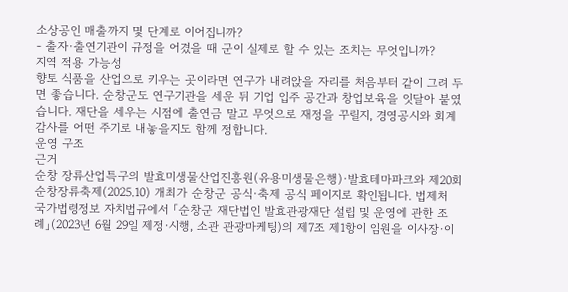소상공인 매출까지 몇 단계로 이어집니까?
- 출자·출연기관이 규정을 어겼을 때 군이 실제로 할 수 있는 조치는 무엇입니까?
지역 적용 가능성
향토 식품을 산업으로 키우는 곳이라면 연구가 내려앉을 자리를 처음부터 같이 그려 두면 좋습니다. 순창군도 연구기관을 세운 뒤 기업 입주 공간과 창업보육을 잇달아 붙였습니다. 재단을 세우는 시점에 출연금 말고 무엇으로 재정을 꾸릴지, 경영공시와 회계감사를 어떤 주기로 내놓을지도 함께 정합니다.
운영 구조
근거
순창 장류산업특구의 발효미생물산업진흥원(유용미생물은행)·발효테마파크와 제20회 순창장류축제(2025.10) 개최가 순창군 공식·축제 공식 페이지로 확인됩니다. 법제처 국가법령정보 자치법규에서 「순창군 재단법인 발효관광재단 설립 및 운영에 관한 조례」(2023년 6월 29일 제정·시행, 소관 관광마케팅)의 제7조 제1항이 임원을 이사장·이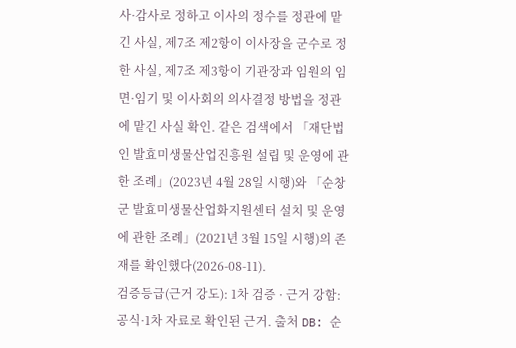사·감사로 정하고 이사의 정수를 정관에 맡긴 사실, 제7조 제2항이 이사장을 군수로 정한 사실, 제7조 제3항이 기관장과 임원의 임면·임기 및 이사회의 의사결정 방법을 정관에 맡긴 사실 확인. 같은 검색에서 「재단법인 발효미생물산업진흥원 설립 및 운영에 관한 조례」(2023년 4월 28일 시행)와 「순창군 발효미생물산업화지원센터 설치 및 운영에 관한 조례」(2021년 3월 15일 시행)의 존재를 확인했다(2026-08-11).
검증등급(근거 강도): 1차 검증 · 근거 강함: 공식·1차 자료로 확인된 근거. 출처 DB: 순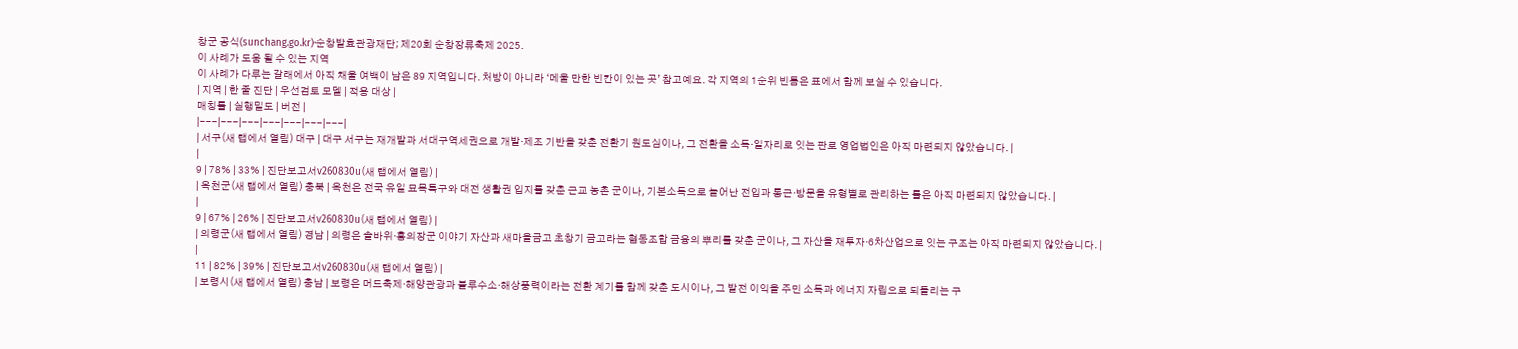창군 공식(sunchang.go.kr)·순창발효관광재단; 제20회 순창장류축제 2025.
이 사례가 도움 될 수 있는 지역
이 사례가 다루는 갈래에서 아직 채울 여백이 남은 89 지역입니다. 처방이 아니라 ‘메울 만한 빈칸이 있는 곳’ 참고예요. 각 지역의 1순위 빈틈은 표에서 함께 보실 수 있습니다.
| 지역 | 한 줄 진단 | 우선검토 모델 | 적용 대상 |
매칭률 | 실행밀도 | 버전 |
|---|---|---|---|---|---|---|
| 서구(새 탭에서 열림) 대구 | 대구 서구는 재개발과 서대구역세권으로 개발·제조 기반을 갖춘 전환기 원도심이나, 그 전환을 소득·일자리로 잇는 판로 영업법인은 아직 마련되지 않았습니다. |
|
9 | 78% | 33% | 진단보고서v260830u(새 탭에서 열림) |
| 옥천군(새 탭에서 열림) 충북 | 옥천은 전국 유일 묘목특구와 대전 생활권 입지를 갖춘 근교 농촌 군이나, 기본소득으로 늘어난 전입과 통근·방문을 유형별로 관리하는 틀은 아직 마련되지 않았습니다. |
|
9 | 67% | 26% | 진단보고서v260830u(새 탭에서 열림) |
| 의령군(새 탭에서 열림) 경남 | 의령은 솥바위·홍의장군 이야기 자산과 새마을금고 초창기 금고라는 협동조합 금융의 뿌리를 갖춘 군이나, 그 자산을 재투자·6차산업으로 잇는 구조는 아직 마련되지 않았습니다. |
|
11 | 82% | 39% | 진단보고서v260830u(새 탭에서 열림) |
| 보령시(새 탭에서 열림) 충남 | 보령은 머드축제·해양관광과 블루수소·해상풍력이라는 전환 계기를 함께 갖춘 도시이나, 그 발전 이익을 주민 소득과 에너지 자립으로 되돌리는 구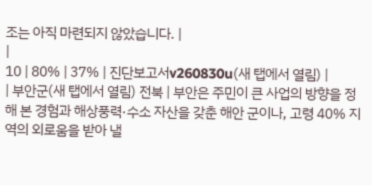조는 아직 마련되지 않았습니다. |
|
10 | 80% | 37% | 진단보고서v260830u(새 탭에서 열림) |
| 부안군(새 탭에서 열림) 전북 | 부안은 주민이 큰 사업의 방향을 정해 본 경험과 해상풍력·수소 자산을 갖춘 해안 군이나, 고령 40% 지역의 외로움을 받아 낼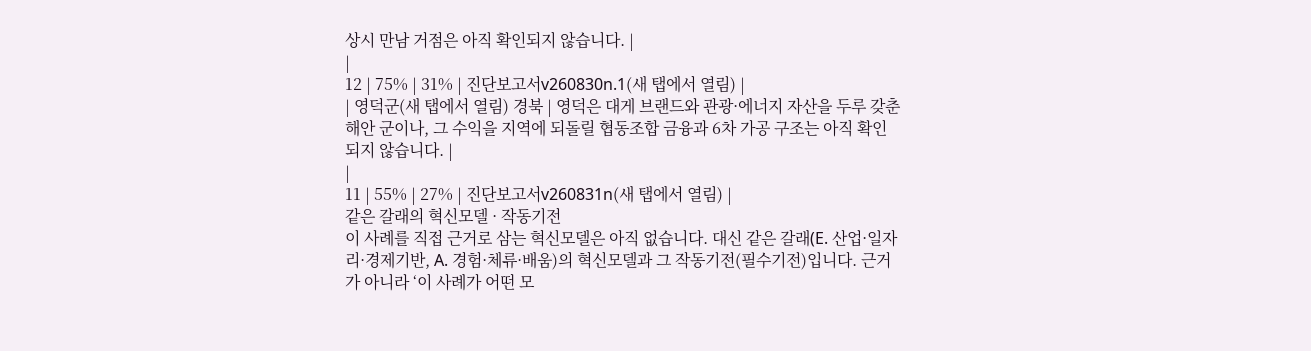상시 만남 거점은 아직 확인되지 않습니다. |
|
12 | 75% | 31% | 진단보고서v260830n.1(새 탭에서 열림) |
| 영덕군(새 탭에서 열림) 경북 | 영덕은 대게 브랜드와 관광·에너지 자산을 두루 갖춘 해안 군이나, 그 수익을 지역에 되돌릴 협동조합 금융과 6차 가공 구조는 아직 확인되지 않습니다. |
|
11 | 55% | 27% | 진단보고서v260831n(새 탭에서 열림) |
같은 갈래의 혁신모델 · 작동기전
이 사례를 직접 근거로 삼는 혁신모델은 아직 없습니다. 대신 같은 갈래(E. 산업·일자리·경제기반, A. 경험·체류·배움)의 혁신모델과 그 작동기전(필수기전)입니다. 근거가 아니라 ‘이 사례가 어떤 모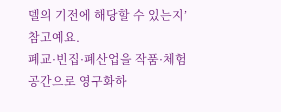델의 기전에 해당할 수 있는지’ 참고예요.
폐교·빈집·폐산업을 작품·체험공간으로 영구화하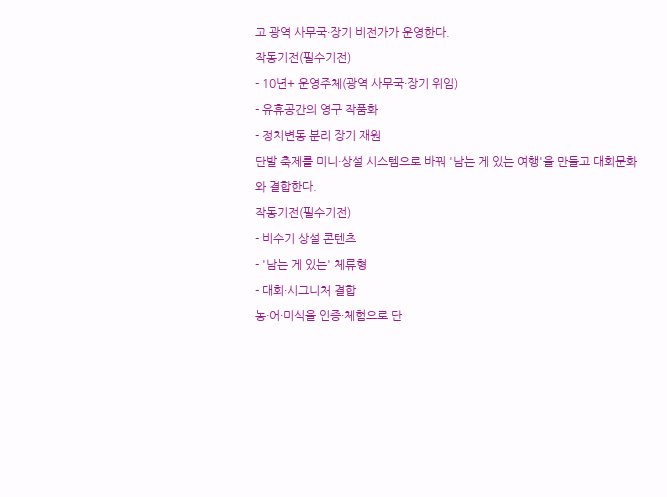고 광역 사무국·장기 비전가가 운영한다.
작동기전(필수기전)
- 10년+ 운영주체(광역 사무국·장기 위임)
- 유휴공간의 영구 작품화
- 정치변동 분리 장기 재원
단발 축제를 미니·상설 시스템으로 바꿔 '남는 게 있는 여행'을 만들고 대회문화와 결합한다.
작동기전(필수기전)
- 비수기 상설 콘텐츠
- '남는 게 있는' 체류형
- 대회·시그니처 결합
농·어·미식을 인증·체험으로 단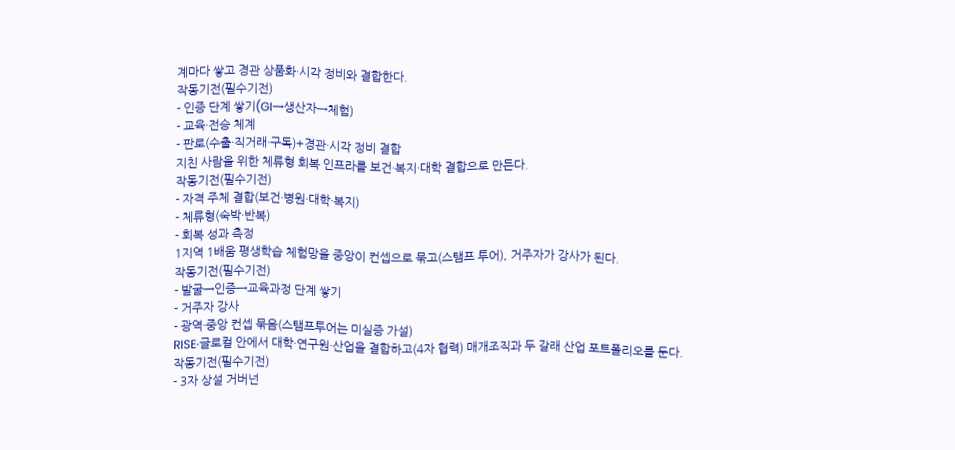계마다 쌓고 경관 상품화·시각 정비와 결합한다.
작동기전(필수기전)
- 인증 단계 쌓기(GI→생산자→체험)
- 교육·전승 체계
- 판로(수출·직거래·구독)+경관·시각 정비 결합
지친 사람을 위한 체류형 회복 인프라를 보건·복지·대학 결합으로 만든다.
작동기전(필수기전)
- 자격 주체 결합(보건·병원·대학·복지)
- 체류형(숙박·반복)
- 회복 성과 측정
1지역 1배움 평생학습 체험망을 중앙이 컨셉으로 묶고(스탬프 투어), 거주자가 강사가 된다.
작동기전(필수기전)
- 발굴→인증→교육과정 단계 쌓기
- 거주자 강사
- 광역·중앙 컨셉 묶음(스탬프투어는 미실증 가설)
RISE·글로컬 안에서 대학·연구원·산업을 결합하고(4자 협력) 매개조직과 두 갈래 산업 포트폴리오를 둔다.
작동기전(필수기전)
- 3자 상설 거버넌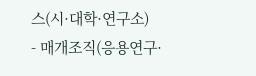스(시·대학·연구소)
- 매개조직(응용연구·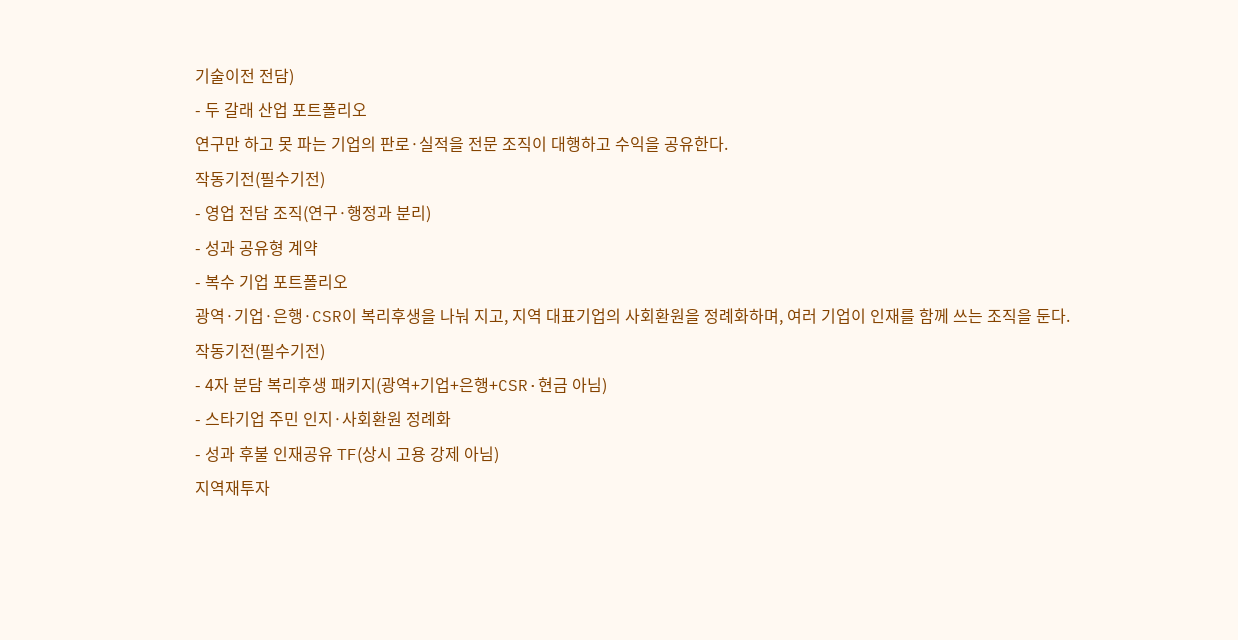기술이전 전담)
- 두 갈래 산업 포트폴리오
연구만 하고 못 파는 기업의 판로·실적을 전문 조직이 대행하고 수익을 공유한다.
작동기전(필수기전)
- 영업 전담 조직(연구·행정과 분리)
- 성과 공유형 계약
- 복수 기업 포트폴리오
광역·기업·은행·CSR이 복리후생을 나눠 지고, 지역 대표기업의 사회환원을 정례화하며, 여러 기업이 인재를 함께 쓰는 조직을 둔다.
작동기전(필수기전)
- 4자 분담 복리후생 패키지(광역+기업+은행+CSR·현금 아님)
- 스타기업 주민 인지·사회환원 정례화
- 성과 후불 인재공유 TF(상시 고용 강제 아님)
지역재투자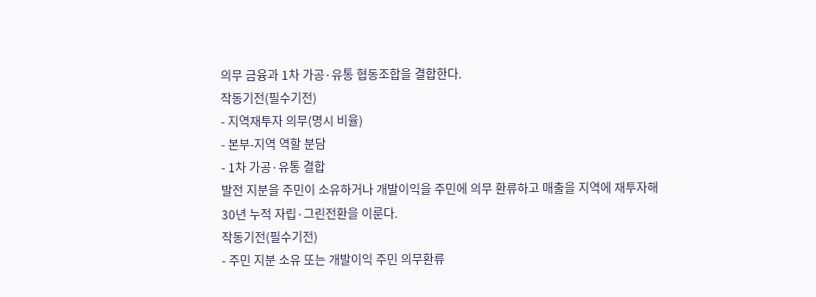의무 금융과 1차 가공·유통 협동조합을 결합한다.
작동기전(필수기전)
- 지역재투자 의무(명시 비율)
- 본부-지역 역할 분담
- 1차 가공·유통 결합
발전 지분을 주민이 소유하거나 개발이익을 주민에 의무 환류하고 매출을 지역에 재투자해 30년 누적 자립·그린전환을 이룬다.
작동기전(필수기전)
- 주민 지분 소유 또는 개발이익 주민 의무환류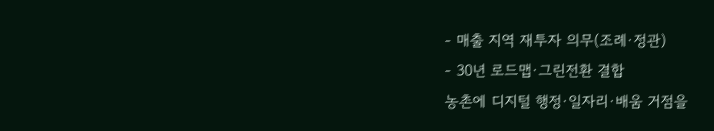- 매출 지역 재투자 의무(조례·정관)
- 30년 로드맵·그린전환 결합
농촌에 디지털 행정·일자리·배움 거점을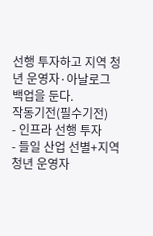선행 투자하고 지역 청년 운영자·아날로그 백업을 둔다.
작동기전(필수기전)
- 인프라 선행 투자
- 들일 산업 선별+지역 청년 운영자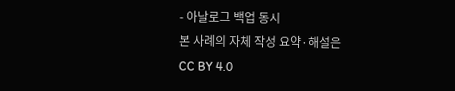- 아날로그 백업 동시
본 사례의 자체 작성 요약·해설은
CC BY 4.0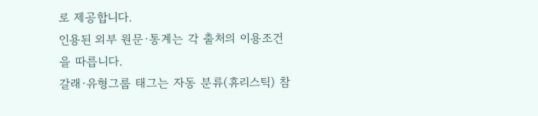로 제공합니다.
인용된 외부 원문·통계는 각 출처의 이용조건을 따릅니다.
갈래·유형그룹 태그는 자동 분류(휴리스틱) 참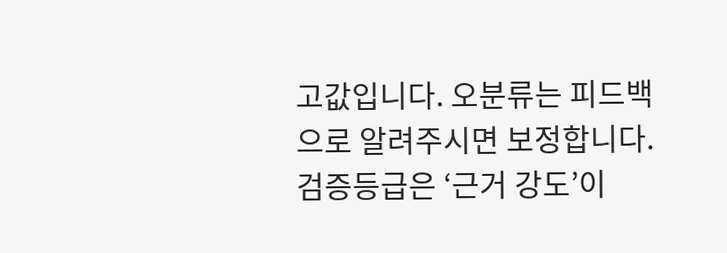고값입니다. 오분류는 피드백으로 알려주시면 보정합니다. 검증등급은 ‘근거 강도’이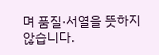며 품질·서열을 뜻하지 않습니다.